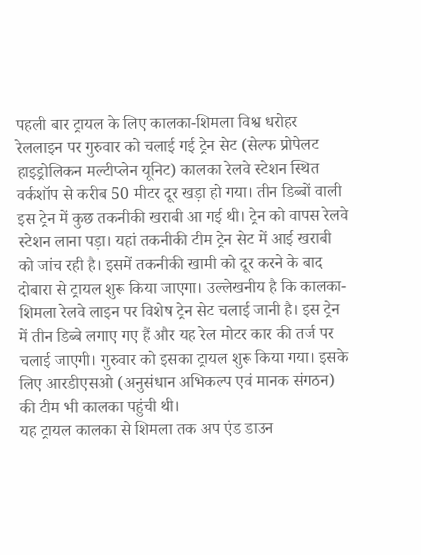पहली बार ट्रायल के लिए कालका-शिमला विश्व धरोहर रेललाइन पर गुरुवार को चलाई गई ट्रेन सेट (सेल्फ प्रोपेलट हाइड्रोलिकन मल्टीप्लेन यूनिट) कालका रेलवे स्टेशन स्थित वर्कशॉप से करीब 50 मीटर दूर खड़ा हो गया। तीन डिब्बों वाली इस ट्रेन में कुछ तकनीकी खराबी आ गई थी। ट्रेन को वापस रेलवे स्टेशन लाना पड़ा। यहां तकनीकी टीम ट्रेन सेट में आई खराबी को जांच रही है। इसमें तकनीकी खामी को दूर करने के बाद दोबारा से ट्रायल शुरू किया जाएगा। उल्लेखनीय है कि कालका-शिमला रेलवे लाइन पर विशेष ट्रेन सेट चलाई जानी है। इस ट्रेन में तीन डिब्बे लगाए गए हैं और यह रेल मोटर कार की तर्ज पर चलाई जाएगी। गुरुवार को इसका ट्रायल शुरू किया गया। इसके लिए आरडीएसओ (अनुसंधान अभिकल्प एवं मानक संगठन) की टीम भी कालका पहुंची थी।
यह ट्रायल कालका से शिमला तक अप एंड डाउन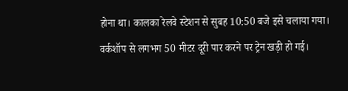होना था। कालका रेलवे स्टेशन से सुबह 10:50 बजे इसे चलाया गया। वर्कशॉप से लगभग 50 मीटर दूरी पार करने पर ट्रेन खड़ी हो गई।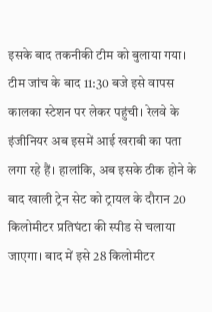इसके बाद तकनीकी टीम को बुलाया गया। टीम जांच के बाद 11:30 बजे इसे वापस कालका स्टेशन पर लेकर पहुंची। रेलवे के इंजीनियर अब इसमें आई खराबी का पता लगा रहे हैं। हालांकि, अब इसके ठीक होने के बाद खाली ट्रेन सेट को ट्रायल के दौरान 20 किलोमीटर प्रतिघंटा की स्पीड से चलाया जाएगा। बाद में इसे 28 किलोमीटर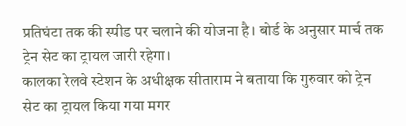प्रतिघंटा तक की स्पीड पर चलाने की योजना है। बोर्ड के अनुसार मार्च तक ट्रेन सेट का ट्रायल जारी रहेगा।
कालका रेलवे स्टेशन के अधीक्षक सीताराम ने बताया कि गुरुवार को ट्रेन सेट का ट्रायल किया गया मगर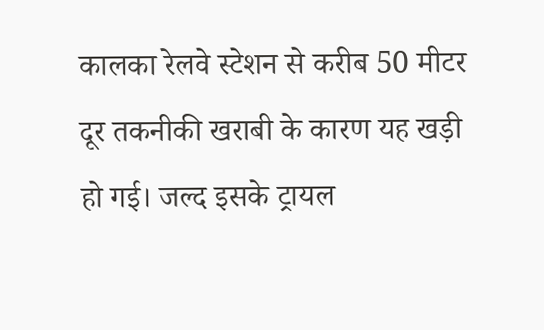कालका रेलवे स्टेशन से करीब 50 मीटर दूर तकनीकी खराबी के कारण यह खड़ी हो गई। जल्द इसके ट्रायल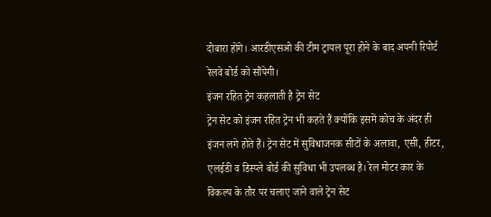दोबारा होंगे। आरडीएसओ की टीम ट्रायल पूरा होने के बाद अपनी रिपोर्ट रेलवे बोर्ड को सौंपेगी।
इंजन रहित ट्रेन कहलाती है ट्रेन सेट
ट्रेन सेट को इंजन रहित ट्रेन भी कहते हैं क्योंकि इसमें कोच के अंदर ही इंजन लगे होते हैं। ट्रेन सेट में सुविधाजनक सीटों के अलावा, एसी, हीटर, एलईडी व डिस्प्ले बोर्ड की सुविधा भी उपलब्ध है। रेल मोटर कार के विकल्प के तौर पर चलाए जाने वाले ट्रेन सेट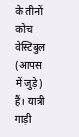के तीनों कोच वेस्टिबुल (आपस में जुड़े) हैं। यात्री गाड़ी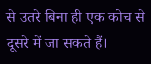से उतरे बिना ही एक कोच से दूसरे में जा सकते हैं।